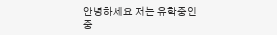안녕하세요 저는 유학중인 중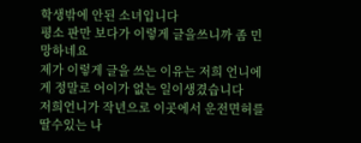학생밖에 안된 소녀입니다
평소 판만 보다가 이렇게 글을쓰니까 좀 민망하네요
제가 이렇게 글을 쓰는 이유는 저희 언니에게 정말로 어이가 없는 일이생겼습니다
저희언니가 작년으로 이곳에서 운전면허를 딸수있는 나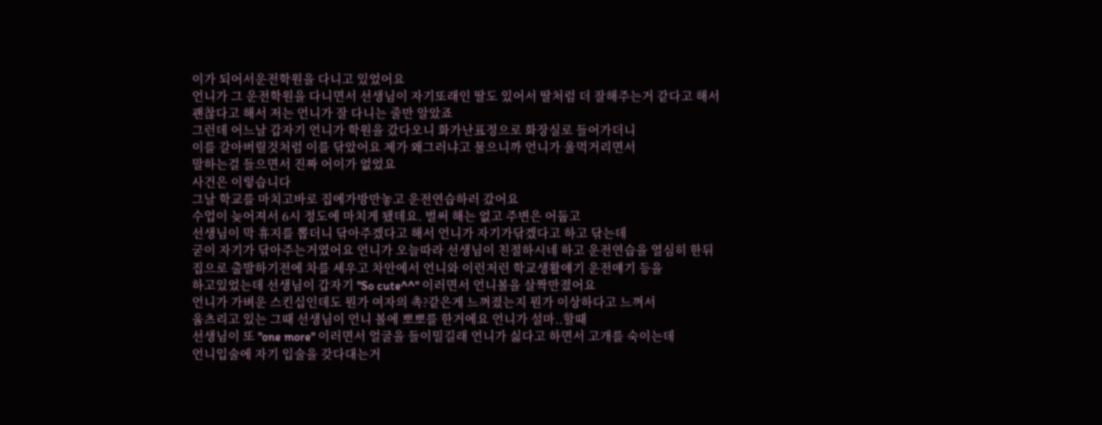이가 되어서운전학원을 다니고 있었어요
언니가 그 운전학원을 다니면서 선생님이 자기또래인 딸도 있어서 딸처럼 더 잘해주는거 같다고 해서
괜찮다고 해서 저는 언니가 잘 다니는 줄만 알았죠
그런데 어느날 갑자기 언니가 학원을 갔다오니 화가난표정으로 화장실로 들어가더니
이를 갈아버릴것처럼 이를 닦았어요 제가 왜그러냐고 물으니까 언니가 울먹거리면서
말하는걸 들으면서 진짜 어이가 없었요
사건은 이렇습니다
그날 학교를 마치고바로 집에가방만놓고 운전연습하러 갔어요
수업이 늦어져서 6시 정도에 마치게 됐데요. 벌써 해는 없고 주변은 어둡고
선생님이 막 휴지를 뽑더니 닦아주겠다고 해서 언니가 자기가닦겠다고 하고 닦는데
굳이 자기가 닦아주는거였어요 언니가 오늘따라 선생님이 친절하시네 하고 운전연습을 열심히 한뒤
집으로 출발하기전에 차를 세우고 차안에서 언니와 이런저런 학교생활얘기 운전얘기 등을
하고있었는데 선생님이 갑자기 "So cute^^" 이러면서 언니볼을 살짝만졌어요
언니가 가벼운 스킨십인데도 뭔가 여자의 촉?같은게 느껴졌는지 뭔가 이상하다고 느껴서
움츠리고 있는 그때 선생님이 언니 볼에 뽀뽀를 한거에요 언니가 설마..할때
선생님이 또 "one more" 이러면서 얼굴을 들이밀길래 언니가 싫다고 하면서 고개를 숙이는데
언니입술에 자기 입술을 갖다대는거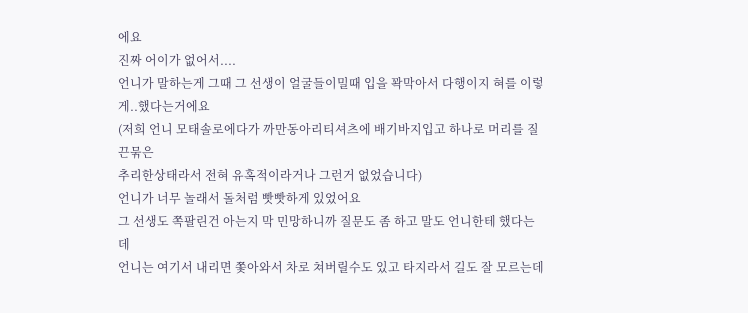에요
진짜 어이가 없어서....
언니가 말하는게 그때 그 선생이 얼굴들이밀때 입을 꽉막아서 다행이지 혀를 이렇게..했다는거에요
(저희 언니 모태솔로에다가 까만동아리티셔츠에 배기바지입고 하나로 머리를 질끈묶은
추리한상태라서 전혀 유혹적이라거나 그런거 없었습니다)
언니가 너무 놀래서 돌처럼 빳빳하게 있었어요
그 선생도 쪽팔린건 아는지 막 민망하니까 질문도 좀 하고 말도 언니한테 했다는데
언니는 여기서 내리면 쫓아와서 차로 쳐버릴수도 있고 타지라서 길도 잘 모르는데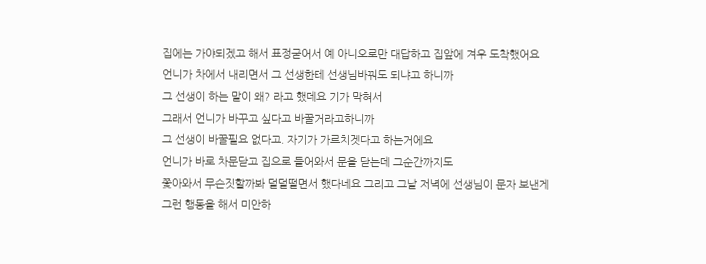집에는 가야되겠고 해서 표정굳어서 예 아니오로만 대답하고 집앞에 겨우 도착했어요
언니가 차에서 내리면서 그 선생한테 선생님바꿔도 되냐고 하니까
그 선생이 하는 말이 왜? 라고 했데요 기가 막혀서
그래서 언니가 바꾸고 싶다고 바꿀거라고하니까
그 선생이 바꿀필요 없다고. 자기가 가르치겟다고 하는거에요
언니가 바로 차문닫고 집으로 들어와서 문을 닫는데 그순간까지도
쫓아와서 무슨짓할까봐 덜덜떨면서 했다네요 그리고 그날 저녁에 선생님이 문자 보낸게
그런 행동을 해서 미안하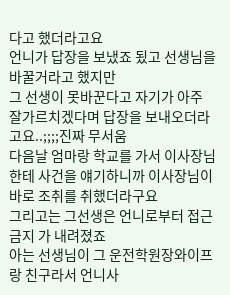다고 했더라고요
언니가 답장을 보냈죠 됬고 선생님을 바꿀거라고 했지만
그 선생이 못바꾼다고 자기가 아주 잘가르치겠다며 답장을 보내오더라고요..;;;;진짜 무서움
다음날 엄마랑 학교를 가서 이사장님한테 사건을 얘기하니까 이사장님이 바로 조취를 취했더라구요
그리고는 그선생은 언니로부터 접근금지 가 내려졌죠
아는 선생님이 그 운전학원장와이프랑 친구라서 언니사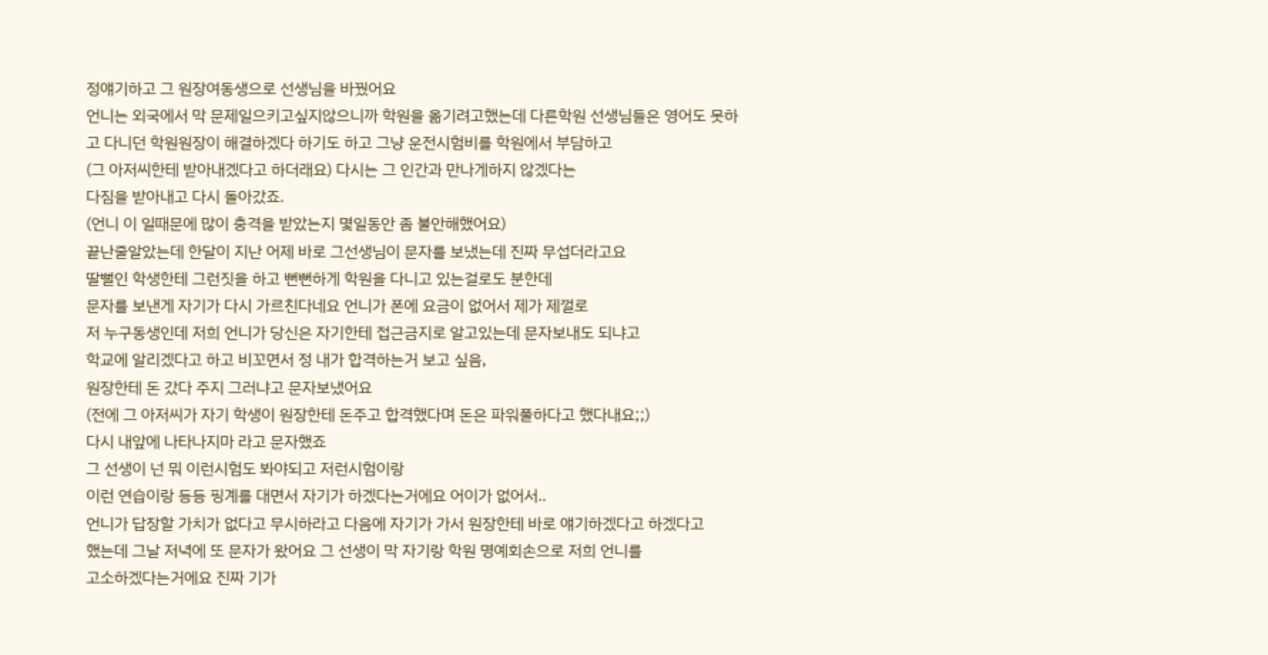정얘기하고 그 원장여동생으로 선생님을 바꿨어요
언니는 외국에서 막 문제일으키고싶지않으니까 학원을 옮기려고했는데 다른학원 선생님들은 영어도 못하
고 다니던 학원원장이 해결하겠다 하기도 하고 그냥 운전시험비를 학원에서 부담하고
(그 아저씨한테 받아내겠다고 하더래요) 다시는 그 인간과 만나게하지 않겠다는
다짐을 받아내고 다시 돌아갔죠.
(언니 이 일때문에 많이 충격을 받았는지 몇일동안 좀 불안해했어요)
끝난줄알았는데 한달이 지난 어제 바로 그선생님이 문자를 보냈는데 진짜 무섭더라고요
딸뻘인 학생한테 그런짓을 하고 뻔뻔하게 학원을 다니고 있는걸로도 분한데
문자를 보낸게 자기가 다시 가르친다네요 언니가 폰에 요금이 없어서 제가 제껄로
저 누구동생인데 저희 언니가 당신은 자기한테 접근금지로 알고있는데 문자보내도 되냐고
학교에 알리겠다고 하고 비꼬면서 정 내가 합격하는거 보고 싶음,
원장한테 돈 갔다 주지 그러냐고 문자보냈어요
(전에 그 아저씨가 자기 학생이 원장한테 돈주고 합격했다며 돈은 파워풀하다고 했다내요;;)
다시 내앞에 나타나지마 라고 문자했죠
그 선생이 넌 뭐 이런시험도 봐야되고 저런시험이랑
이런 연습이랑 등등 핑계를 대면서 자기가 하겠다는거에요 어이가 없어서..
언니가 답장할 가치가 없다고 무시하라고 다음에 자기가 가서 원장한테 바로 얘기하겠다고 하겠다고
했는데 그날 저녁에 또 문자가 왔어요 그 선생이 막 자기랑 학원 명예회손으로 저희 언니를
고소하겠다는거에요 진짜 기가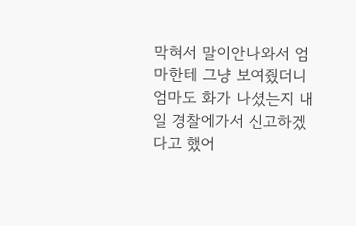막혀서 말이안나와서 엄마한테 그냥 보여줬더니
엄마도 화가 나셨는지 내일 경찰에가서 신고하겠다고 했어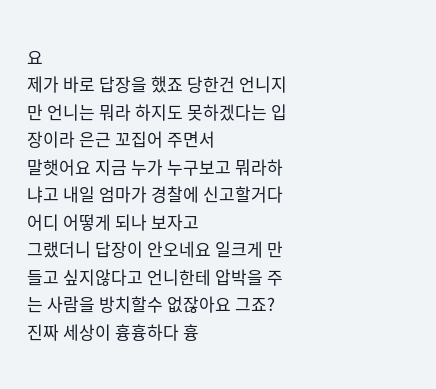요
제가 바로 답장을 했죠 당한건 언니지만 언니는 뭐라 하지도 못하겠다는 입장이라 은근 꼬집어 주면서
말햇어요 지금 누가 누구보고 뭐라하냐고 내일 엄마가 경찰에 신고할거다 어디 어떻게 되나 보자고
그랬더니 답장이 안오네요 일크게 만들고 싶지않다고 언니한테 압박을 주는 사람을 방치할수 없잖아요 그죠?
진짜 세상이 흉흉하다 흉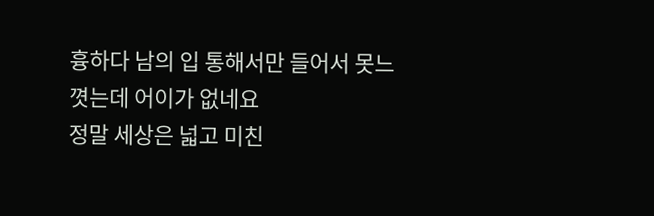흉하다 남의 입 통해서만 들어서 못느꼇는데 어이가 없네요
정말 세상은 넓고 미친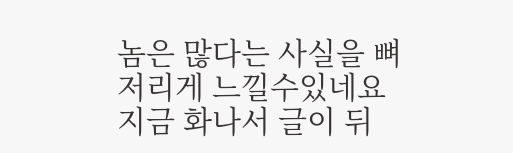놈은 많다는 사실을 뼈저리게 느낄수있네요
지금 화나서 글이 뒤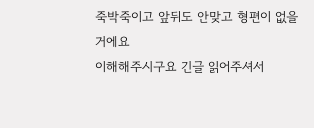죽박죽이고 앞뒤도 안맞고 형편이 없을거에요
이해해주시구요 긴글 읽어주셔서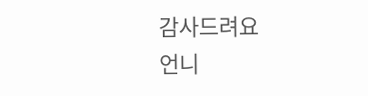감사드려요
언니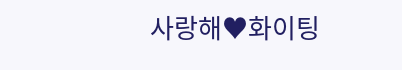사랑해♥화이팅